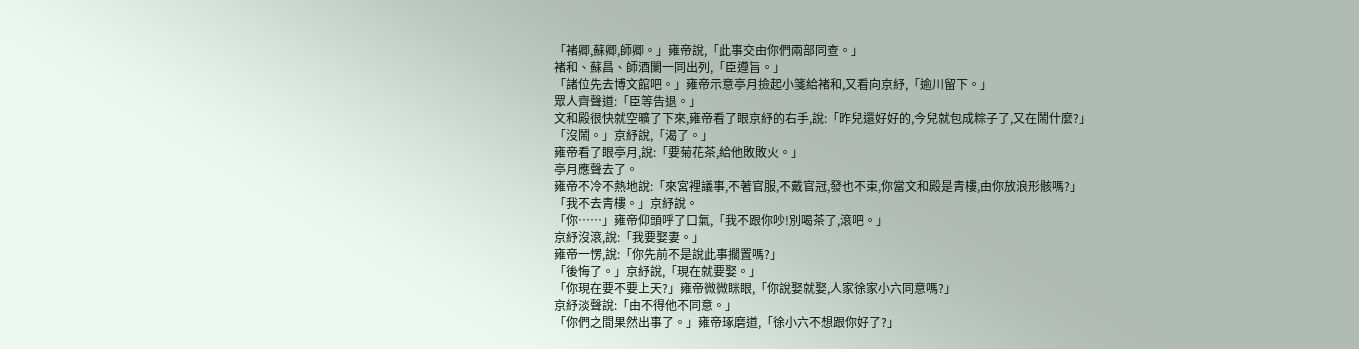「褚卿,蘇卿,師卿。」雍帝說,「此事交由你們兩部同查。」
褚和、蘇昌、師酒闌一同出列,「臣遵旨。」
「諸位先去博文館吧。」雍帝示意亭月撿起小箋給褚和,又看向京紓,「逾川留下。」
眾人齊聲道:「臣等告退。」
文和殿很快就空曠了下來,雍帝看了眼京紓的右手,說:「昨兒還好好的,今兒就包成粽子了,又在鬧什麼?」
「沒鬧。」京紓說,「渴了。」
雍帝看了眼亭月,說:「要菊花茶,給他敗敗火。」
亭月應聲去了。
雍帝不冷不熱地說:「來宮裡議事,不著官服,不戴官冠,發也不束,你當文和殿是青樓,由你放浪形骸嗎?」
「我不去青樓。」京紓說。
「你……」雍帝仰頭呼了口氣,「我不跟你吵!別喝茶了,滾吧。」
京紓沒滾,說:「我要娶妻。」
雍帝一愣,說:「你先前不是說此事擱置嗎?」
「後悔了。」京紓說,「現在就要娶。」
「你現在要不要上天?」雍帝微微眯眼,「你說娶就娶,人家徐家小六同意嗎?」
京紓淡聲說:「由不得他不同意。」
「你們之間果然出事了。」雍帝琢磨道,「徐小六不想跟你好了?」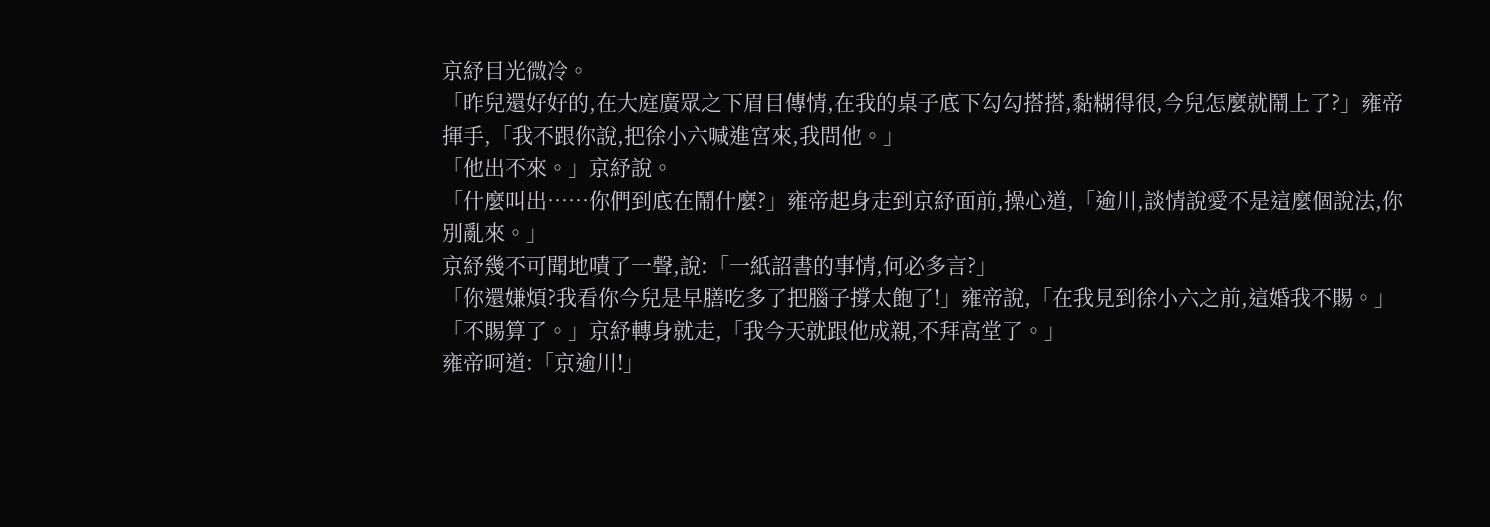京紓目光微冷。
「昨兒還好好的,在大庭廣眾之下眉目傳情,在我的桌子底下勾勾搭搭,黏糊得很,今兒怎麼就鬧上了?」雍帝揮手,「我不跟你說,把徐小六喊進宮來,我問他。」
「他出不來。」京紓說。
「什麼叫出……你們到底在鬧什麼?」雍帝起身走到京紓面前,操心道,「逾川,談情說愛不是這麼個說法,你別亂來。」
京紓幾不可聞地嘖了一聲,說:「一紙詔書的事情,何必多言?」
「你還嫌煩?我看你今兒是早膳吃多了把腦子撐太飽了!」雍帝說,「在我見到徐小六之前,這婚我不賜。」
「不賜算了。」京紓轉身就走,「我今天就跟他成親,不拜高堂了。」
雍帝呵道:「京逾川!」